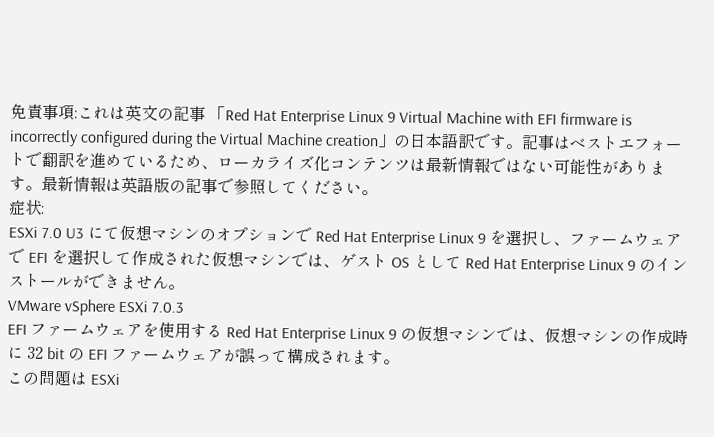免責事項:これは英文の記事 「Red Hat Enterprise Linux 9 Virtual Machine with EFI firmware is incorrectly configured during the Virtual Machine creation」の日本語訳です。記事はベストエフォートで翻訳を進めているため、ローカライズ化コンテンツは最新情報ではない可能性があります。最新情報は英語版の記事で参照してください。
症状:
ESXi 7.0 U3 にて仮想マシンのオプションで Red Hat Enterprise Linux 9 を選択し、ファームウェアで EFI を選択して作成された仮想マシンでは、ゲスト OS として Red Hat Enterprise Linux 9 のインストールができません。
VMware vSphere ESXi 7.0.3
EFI ファームウェアを使用する Red Hat Enterprise Linux 9 の仮想マシンでは、仮想マシンの作成時に 32 bit の EFI ファームウェアが誤って構成されます。
この問題は ESXi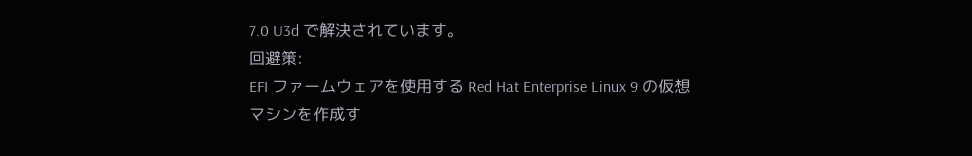7.0 U3d で解決されています。
回避策:
EFI ファームウェアを使用する Red Hat Enterprise Linux 9 の仮想マシンを作成す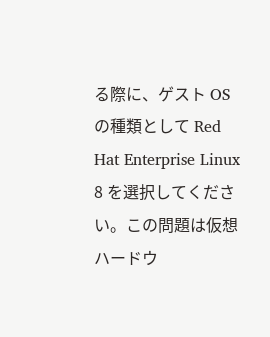る際に、ゲスト OS の種類として Red Hat Enterprise Linux 8 を選択してください。この問題は仮想ハードウ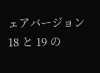ェアバージョン 18 と 19 の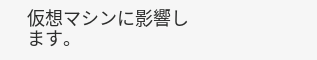仮想マシンに影響します。